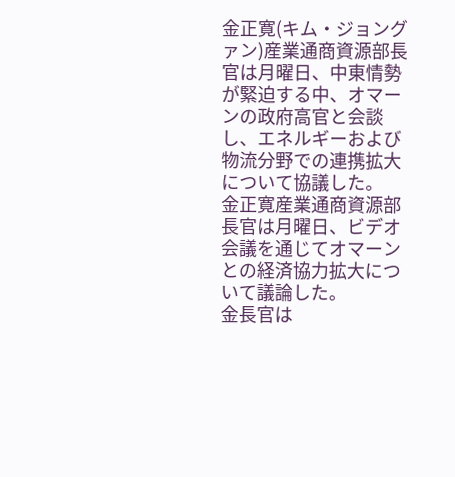金正寛(キム・ジョングァン)産業通商資源部長官は月曜日、中東情勢が緊迫する中、オマーンの政府高官と会談し、エネルギーおよび物流分野での連携拡大について協議した。
金正寛産業通商資源部長官は月曜日、ビデオ会議を通じてオマーンとの経済協力拡大について議論した。
金長官は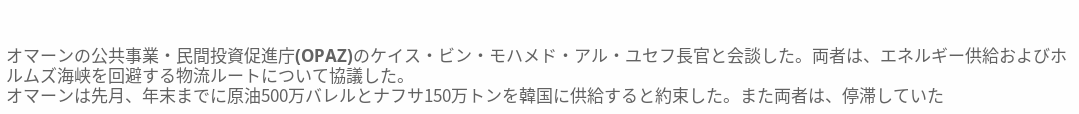オマーンの公共事業・民間投資促進庁(OPAZ)のケイス・ビン・モハメド・アル・ユセフ長官と会談した。両者は、エネルギー供給およびホルムズ海峡を回避する物流ルートについて協議した。
オマーンは先月、年末までに原油500万バレルとナフサ150万トンを韓国に供給すると約束した。また両者は、停滞していた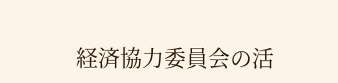経済協力委員会の活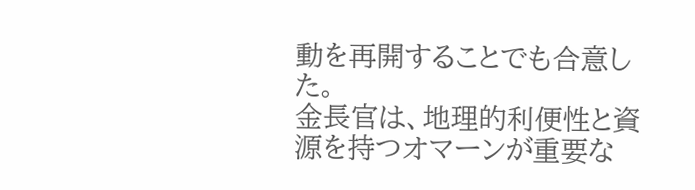動を再開することでも合意した。
金長官は、地理的利便性と資源を持つオマーンが重要な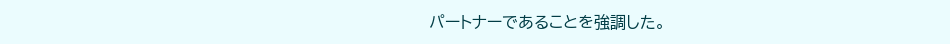パートナーであることを強調した。